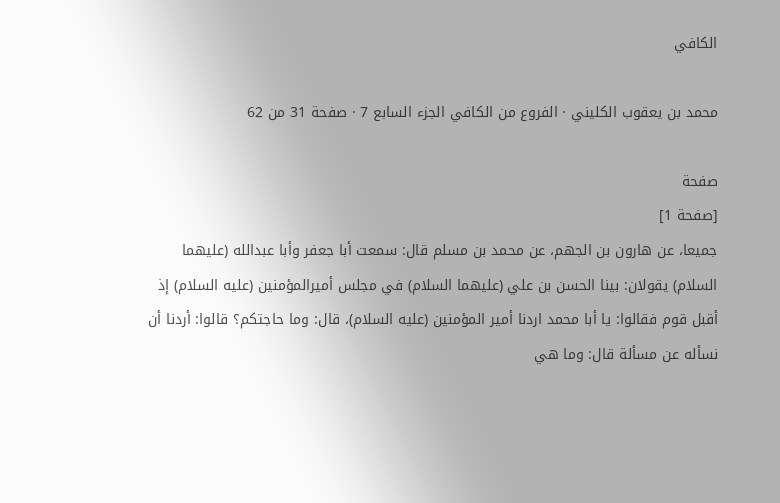الكافي

محمد بن يعقوب الكليني · الفروع من الكافي الجزء السابع 7 · صفحة 31 من 62

صفحة
[صفحة 1]
جميعا، عن هارون بن الجهم، عن محمد بن مسلم قال: سمعت أبا جعفر وأبا عبدالله (عليهما السلام) يقولان: بينا الحسن بن علي (عليهما السلام) في مجلس أميرالمؤمنين (عليه السلام) إذ أقبل قوم فقالوا: يا أبا محمد اردنا أمير المؤمنين (عليه السلام)، قال: وما حاجتكم؟ قالوا: أردنا أن نسأله عن مسألة قال: وما هي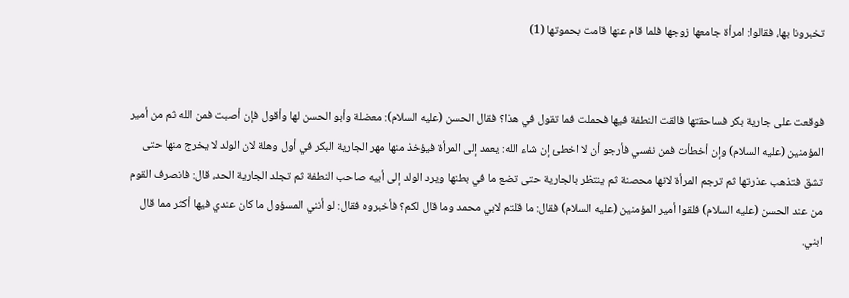تخبرونا بها، فقالوا: امرأة جامعها زوجها فلما قام عنها قامت بحموتها (1)


فوقعت على جارية بكر فساحقتها فالقت النطفة فيها فحملت فما تقول في هذا؟ فقال الحسن (عليه السلام): معضلة وأبو الحسن لها وأقول فإن أصبت فمن الله ثم من أمير المؤمنين (عليه السلام) وإن أخطأت فمن نفسي فأرجو أن لا اخطئ إن شاء الله: يعمد إلى المرأة فيؤخذ منها مهر الجارية البكر في أول وهلة لان الولد لا يخرج منها حتى تشق فتذهب عذرتها ثم ترجم المرأة لانها محصنة ثم ينتظر بالجارية حتى تضع ما في بطنها ويرد الولد إلى أبيه صاحب النطفة ثم تجلد الجارية الحد، قال: فانصرف القوم من عند الحسن (عليه السلام) فلقوا أمير المؤمنين (عليه السلام) فقال: ما قلتم لابي محمد وما قال لكم؟ فأخبروه فقال: لو أنني المسؤول ما كان عندي فيها أكثر مما قال ابني.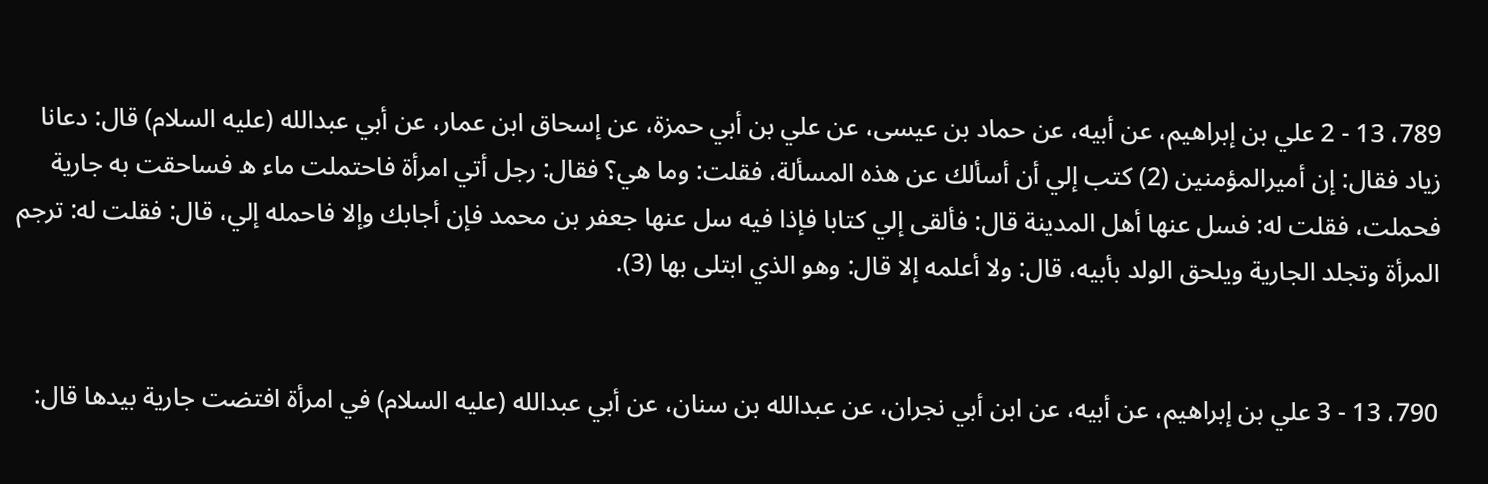789، 13 - 2 علي بن إبراهيم، عن أبيه، عن حماد بن عيسى، عن علي بن أبي حمزة، عن إسحاق ابن عمار، عن أبي عبدالله (عليه السلام) قال: دعانا زياد فقال: إن أميرالمؤمنين (2) كتب إلي أن أسألك عن هذه المسألة، فقلت: وما هي؟ فقال: رجل أتي امرأة فاحتملت ماء ه فساحقت به جارية فحملت، فقلت له: فسل عنها أهل المدينة قال: فألقى إلي كتابا فإذا فيه سل عنها جعفر بن محمد فإن أجابك وإلا فاحمله إلي، قال: فقلت له: ترجم المرأة وتجلد الجارية ويلحق الولد بأبيه، قال: ولا أعلمه إلا قال: وهو الذي ابتلى بها (3).


790، 13 - 3 علي بن إبراهيم، عن أبيه، عن ابن أبي نجران، عن عبدالله بن سنان، عن أبي عبدالله (عليه السلام) في امرأة افتضت جارية بيدها قال: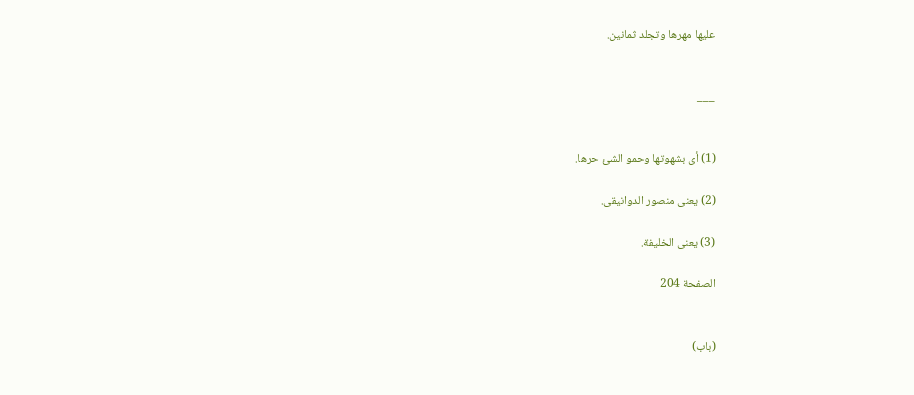عليها مهرها وتجلد ثمانين.


___


(1) أى بشهوتها وحمو الشئ حرها.

(2) يعنى منصور الدوانيقى.

(3) يعنى الخليفة.

الصفحة 204


(باب)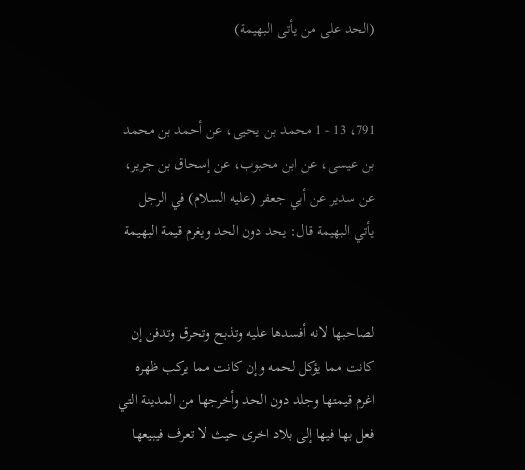(الحد على من يأتى البهيمة)


791، 13 - 1 محمد بن يحيى، عن أحمد بن محمد بن عيسى، عن ابن محبوب، عن إسحاق بن جرير، عن سدير عن أبي جعفر (عليه السلام) في الرجل يأتي البهيمة قال: يحد دون الحد ويغرم قيمة البهيمة


لصاحبها لانه أفسدها عليه وتذبح وتحرق وتدفن إن كانت مما يؤكل لحمه وإن كانت مما يركب ظهره اغرم قيمتها وجلد دون الحد وأخرجها من المدينة التي فعل بها فيها إلى بلاد اخرى حيث لا تعرف فيبيعها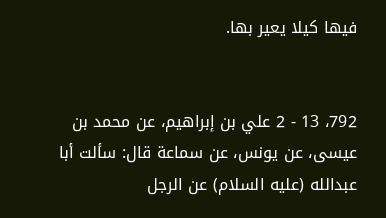فيها كيلا يعير بها.


792، 13 - 2 علي بن إبراهيم، عن محمد بن عيسى، عن يونس، عن سماعة قال: سألت أبا عبدالله (عليه السلام) عن الرجل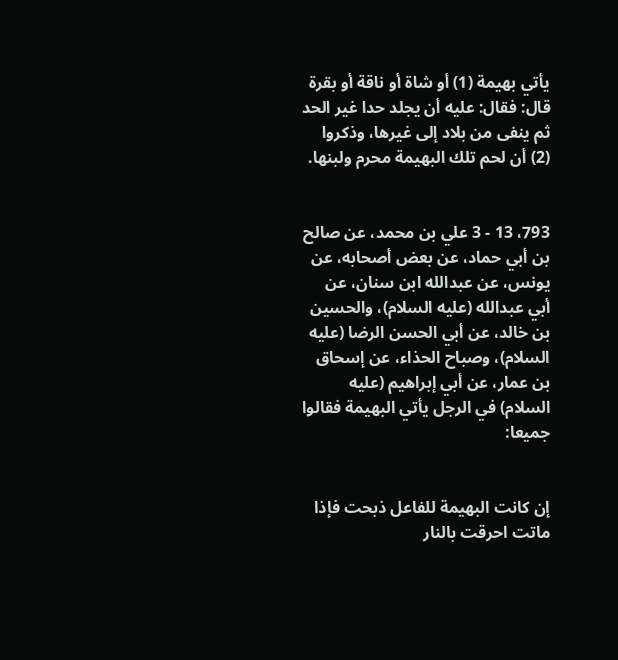يأتي بهيمة (1) أو شاة أو ناقة أو بقرة قال: فقال: عليه أن يجلد حدا غير الحد ثم ينفى من بلاد إلى غيرها، وذكروا (2) أن لحم تلك البهيمة محرم ولبنها.


793، 13 - 3 علي بن محمد، عن صالح بن أبي حماد، عن بعض أصحابه، عن يونس، عن عبدالله ابن سنان، عن أبي عبدالله (عليه السلام)، والحسين بن خالد، عن أبي الحسن الرضا (عليه السلام)، وصباح الحذاء، عن إسحاق بن عمار، عن أبي إبراهيم (عليه السلام) في الرجل يأتي البهيمة فقالوا جميعا:


إن كانت البهيمة للفاعل ذبحت فإذا ماتت احرقت بالنار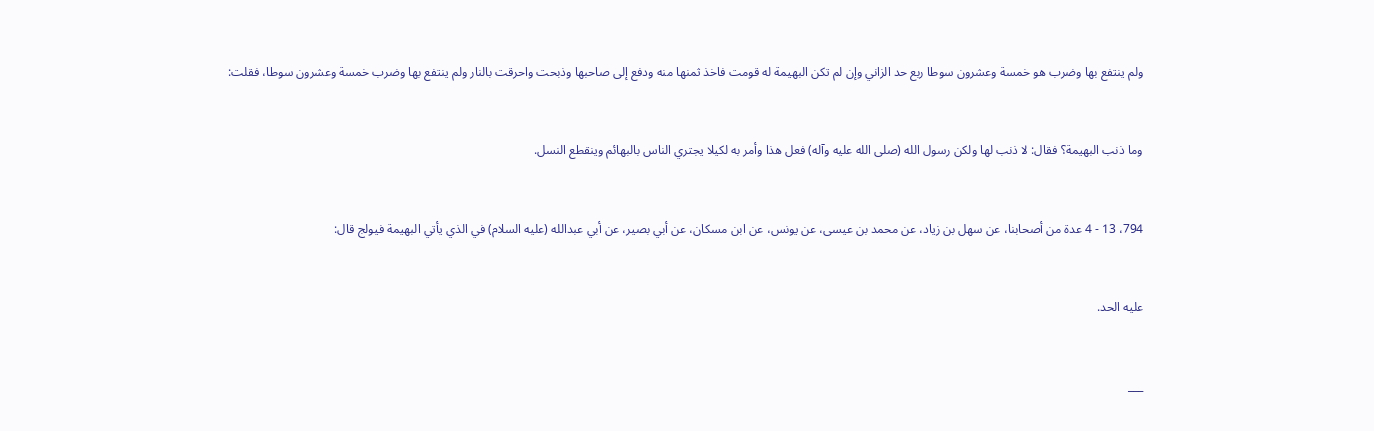ولم ينتفع بها وضرب هو خمسة وعشرون سوطا ربع حد الزاني وإن لم تكن البهيمة له قومت فاخذ ثمنها منه ودفع إلى صاحبها وذبحت واحرقت بالنار ولم ينتفع بها وضرب خمسة وعشرون سوطا، فقلت:


وما ذنب البهيمة؟ فقال: لا ذنب لها ولكن رسول الله (صلى الله عليه وآله) فعل هذا وأمر به لكيلا يجتري الناس بالبهائم وينقطع النسل.


794، 13 - 4 عدة من أصحابنا، عن سهل بن زياد، عن محمد بن عيسى، عن يونس، عن ابن مسكان، عن أبي بصير، عن أبي عبدالله (عليه السلام) في الذي يأتي البهيمة فيولج قال:


عليه الحد.


___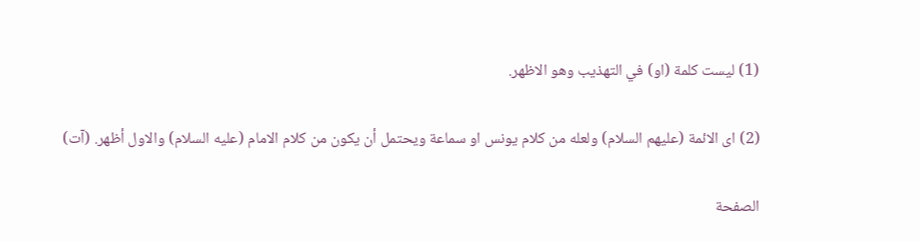(1) ليست كلمة (او) في التهذيب وهو الاظهر.

(2) اى الائمة (عليهم السلام) ولعله من كلام يونس او سماعة ويحتمل أن يكون من كلام الامام (عليه السلام) والاول أظهر. (آت)

الصفحة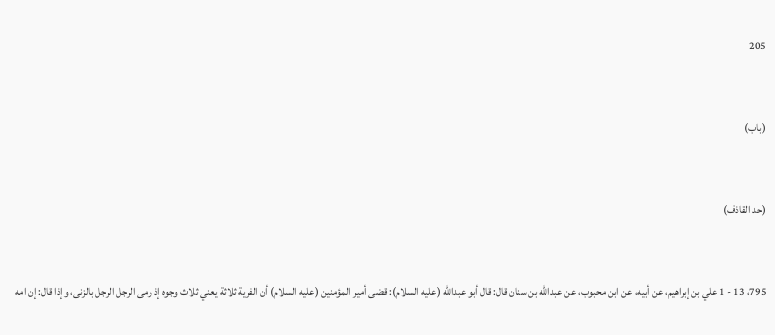205


(باب)


(حد القاذف)


795، 13 - 1 علي بن إبراهيم، عن أبيه، عن ابن محبوب، عن عبدالله بن سنان قال: قال أبو عبدالله (عليه السلام): قضى أمير المؤمنين (عليه السلام) أن الفرية ثلاثة يعني ثلاث وجوه إذ رمى الرجل الرجل بالزنى، وإذا قال: إن امه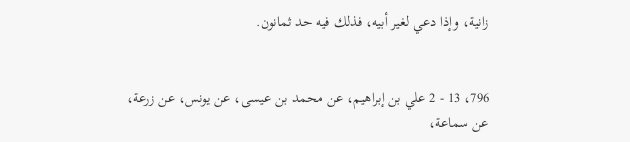زانية، وإذا دعي لغير أبيه، فذلك فيه حد ثمانون.


796، 13 - 2 علي بن إبراهيم، عن محمد بن عيسى، عن يونس، عن زرعة، عن سماعة،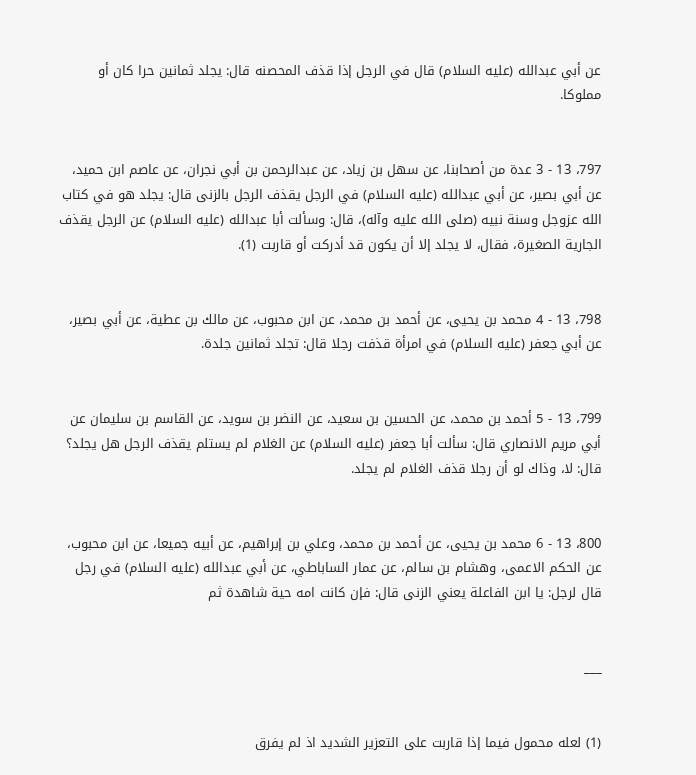عن أبي عبدالله (عليه السلام) قال في الرجل إذا قذف المحصنه قال: يجلد ثمانين حرا كان أو مملوكا.


797، 13 - 3 عدة من أصحابنا، عن سهل بن زياد، عن عبدالرحمن بن أبي نجران، عن عاصم ابن حميد، عن أبي بصير، عن أبي عبدالله (عليه السلام) في الرجل يقذف الرجل بالزنى قال: يجلد هو في كتاب الله عزوجل وسنة نبيه (صلى الله عليه وآله)، قال: وسألت أبا عبدالله (عليه السلام) عن الرجل يقذف الجارية الصغيرة، فقال، لا يجلد إلا أن يكون قد أدركت أو قاربت (1).


798، 13 - 4 محمد بن يحيى، عن أحمد بن محمد، عن ابن محبوب، عن مالك بن عطية، عن أبي بصير، عن أبي جعفر (عليه السلام) في امرأة قذفت رجلا قال: تجلد ثمانين جلدة.


799، 13 - 5 أحمد بن محمد، عن الحسين بن سعيد، عن النضر بن سويد، عن القاسم بن سليمان عن أبي مريم الانصاري قال: سألت أبا جعفر (عليه السلام) عن الغلام لم يستلم يقذف الرجل هل يجلد؟ قال: لا، وذاك لو أن رجلا قذف الغلام لم يجلد.


800، 13 - 6 محمد بن يحيى، عن أحمد بن محمد، وعلي بن إبراهيم، عن أبيه جميعا، عن ابن محبوب، عن الحكم الاعمى، وهشام بن سالم، عن عمار الساباطي، عن أبي عبدالله (عليه السلام) في رجل قال لرجل: يا ابن الفاعلة يعني الزنى قال: فإن كانت امه حية شاهدة ثم


___


(1) لعله محمول فيما إذا قاربت على التعزير الشديد اذ لم يفرق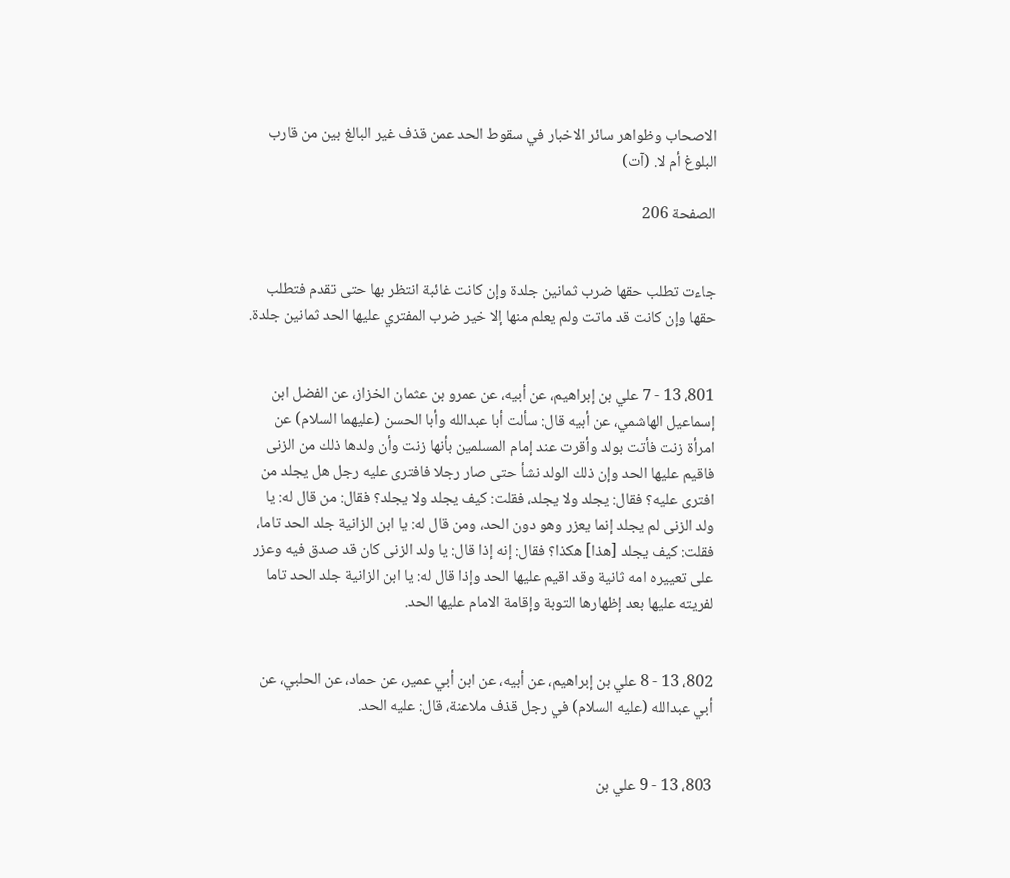الاصحاب وظواهر سائر الاخبار في سقوط الحد عمن قذف غير البالغ بين من قارب البلوغ أم لا. (آت)

الصفحة 206


جاءت تطلب حقها ضرب ثمانين جلدة وإن كانت غائبة انتظر بها حتى تقدم فتطلب حقها وإن كانت قد ماتت ولم يعلم منها إلا خير ضرب المفتري عليها الحد ثمانين جلدة.


801، 13 - 7 علي بن إبراهيم، عن أبيه، عن عمرو بن عثمان الخزاز، عن الفضل ابن إسماعيل الهاشمي، عن أبيه قال: سألت أبا عبدالله وأبا الحسن (عليهما السلام) عن امرأة زنت فأتت بولد وأقرت عند إمام المسلمين بأنها زنت وأن ولدها ذلك من الزنى فاقيم عليها الحد وإن ذلك الولد نشأ حتى صار رجلا فافترى عليه رجل هل يجلد من افترى عليه؟ فقال: يجلد ولا يجلد، فقلت: كيف يجلد ولا يجلد؟ فقال: من قال له: يا ولد الزنى لم يجلد إنما يعزر وهو دون الحد، ومن قال له: يا ابن الزانية جلد الحد تاما، فقلت: كيف يجلد [هذا] هكذا؟ فقال: إنه إذا قال: يا ولد الزنى كان قد صدق فيه وعزر على تعييره امه ثانية وقد اقيم عليها الحد وإذا قال له: يا ابن الزانية جلد الحد تاما لفريته عليها بعد إظهارها التوبة وإقامة الامام عليها الحد.


802، 13 - 8 علي بن إبراهيم، عن أبيه، عن ابن أبي عمير، عن حماد، عن الحلبي، عن أبي عبدالله (عليه السلام) في رجل قذف ملاعنة، قال: عليه الحد.


803، 13 - 9 علي بن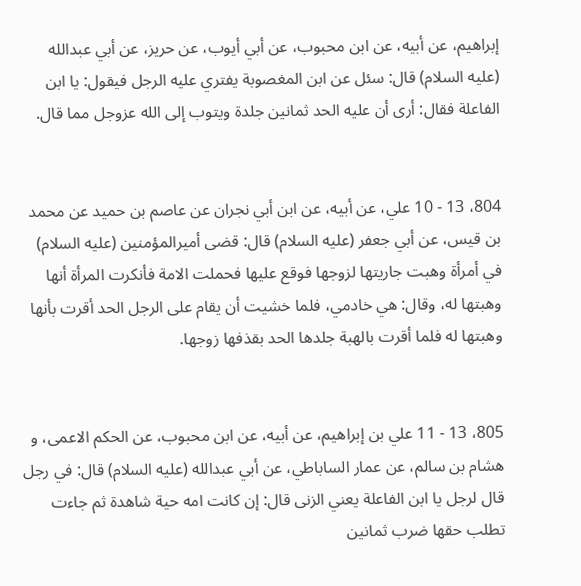إبراهيم، عن أبيه، عن ابن محبوب، عن أبي أيوب، عن حريز، عن أبي عبدالله (عليه السلام) قال: سئل عن ابن المغصوبة يفتري عليه الرجل فيقول: يا ابن الفاعلة فقال: أرى أن عليه الحد ثمانين جلدة ويتوب إلى الله عزوجل مما قال.


804، 13 - 10 علي، عن أبيه، عن ابن أبي نجران عن عاصم بن حميد عن محمد بن قيس، عن أبي جعفر (عليه السلام) قال: قضى أميرالمؤمنين (عليه السلام) في أمرأة وهبت جاريتها لزوجها فوقع عليها فحملت الامة فأنكرت المرأة أنها وهبتها له، وقال: هي خادمي، فلما خشيت أن يقام على الرجل الحد أقرت بأنها وهبتها له فلما أقرت بالهبة جلدها الحد بقذفها زوجها.


805، 13 - 11 علي بن إبراهيم، عن أبيه، عن ابن محبوب، عن الحكم الاعمى، و هشام بن سالم، عن عمار الساباطي، عن أبي عبدالله (عليه السلام) قال: في رجل قال لرجل يا ابن الفاعلة يعني الزنى قال: إن كانت امه حية شاهدة ثم جاءت تطلب حقها ضرب ثمانين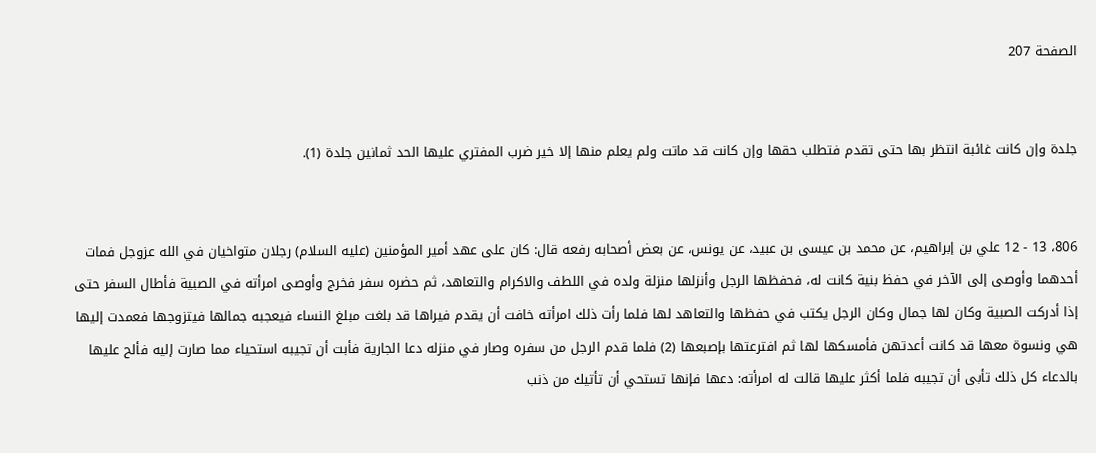الصفحة 207


جلدة وإن كانت غائبة انتظر بها حتى تقدم فتطلب حقها وإن كانت قد ماتت ولم يعلم منها إلا خير ضرب المفتري عليها الحد ثمانين جلدة (1).


806، 13 - 12 علي بن إبراهيم، عن محمد بن عيسى بن عبيد، عن يونس، عن بعض أصحابه رفعه قال: كان على عهد أمير المؤمنين (عليه السلام) رجلان متواخيان في الله عزوجل فمات أحدهما وأوصى إلى الآخر في حفظ بنية كانت له، فحفظها الرجل وأنزلها منزلة ولده في اللطف والاكرام والتعاهد، ثم حضره سفر فخرج وأوصى امرأته في الصبية فأطال السفر حتى إذا أدركت الصبية وكان لها جمال وكان الرجل يكتب في حفظها والتعاهد لها فلما رأت ذلك امرأته خافت أن يقدم فيراها قد بلغت مبلغ النساء فيعجبه جمالها فيتزوجها فعمدت إليها هي ونسوة معها قد كانت أعدتهن فأمسكها لها ثم افترعتها بإصبعها (2) فلما قدم الرجل من سفره وصار في منزله دعا الجارية فأبت أن تجيبه استحياء مما صارت إليه فألح عليها بالدعاء كل ذلك تأبى أن تجيبه فلما أكثر عليها قالت له امرأته: دعها فإنها تستحي أن تأتيك من ذنب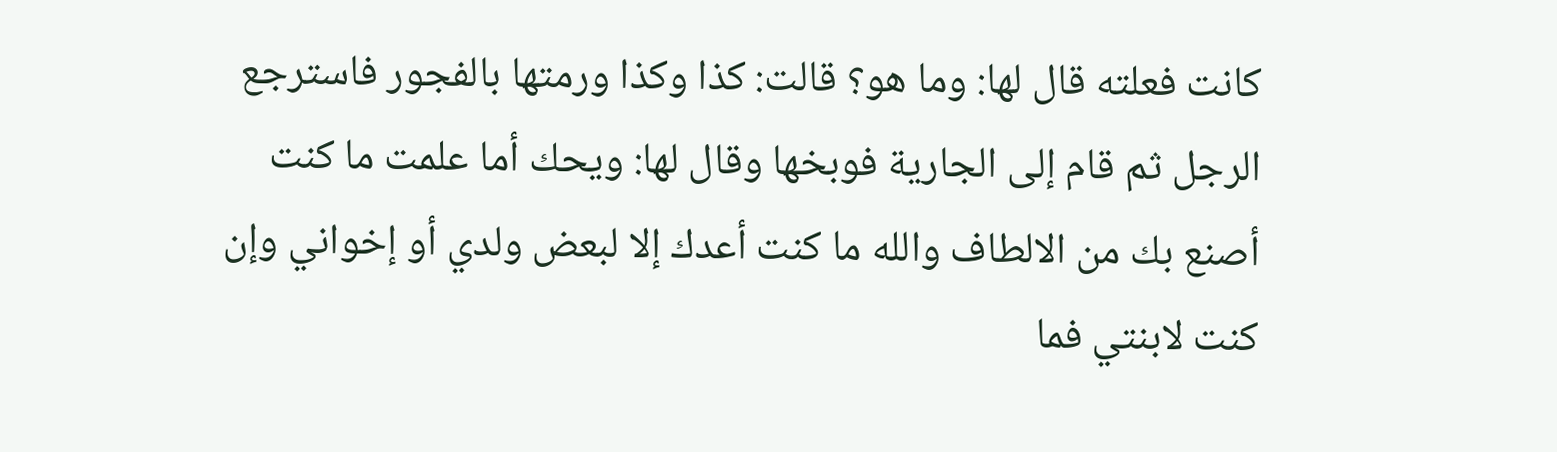كانت فعلته قال لها: وما هو؟ قالت: كذا وكذا ورمتها بالفجور فاسترجع الرجل ثم قام إلى الجارية فوبخها وقال لها: ويحك أما علمت ما كنت أصنع بك من الالطاف والله ما كنت أعدك إلا لبعض ولدي أو إخواني وإن كنت لابنتي فما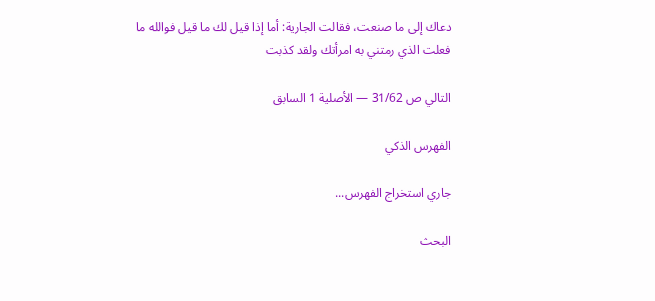دعاك إلى ما صنعت، فقالت الجارية: أما إذا قيل لك ما قيل فوالله ما فعلت الذي رمتني به امرأتك ولقد كذبت

التالي ص 31/62 — الأصلية 1 السابق

الفهرس الذكي

جاري استخراج الفهرس...

البحث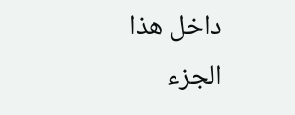داخل هذا الجزء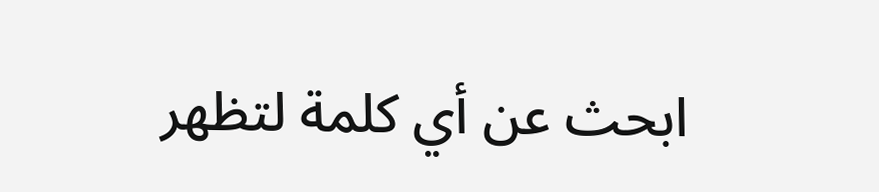ابحث عن أي كلمة لتظهر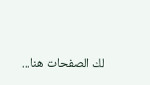لك الصفحات هنا...